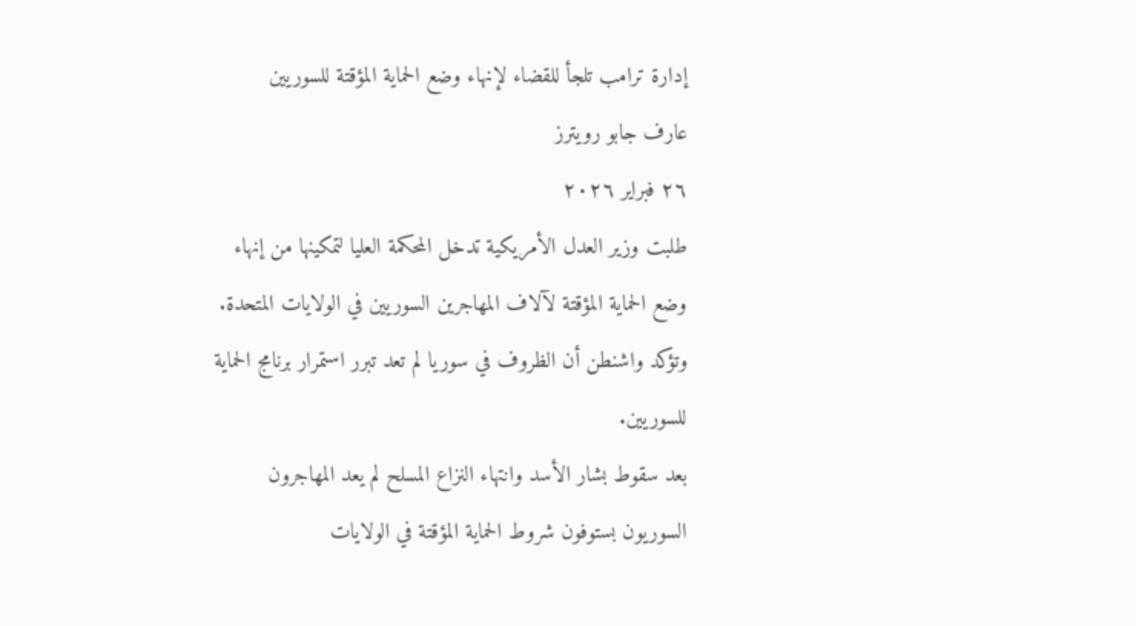إدارة ترامب تلجأ للقضاء لإنهاء وضع الحماية المؤقتة للسوريين
عارف جابو رويترز
٢٦ فبراير ٢٠٢٦
طلبت وزير العدل الأمريكية تدخل المحكمة العليا لتمكينها من إنهاء وضع الحماية المؤقتة لآلاف المهاجرين السوريين في الولايات المتحدة. وتؤكد واشنطن أن الظروف في سوريا لم تعد تبرر استمرار برنامج الحماية للسوريين.
بعد سقوط بشار الأسد وانتهاء النزاع المسلح لم يعد المهاجرون السوريون بستوفون شروط الحماية المؤقتة في الولايات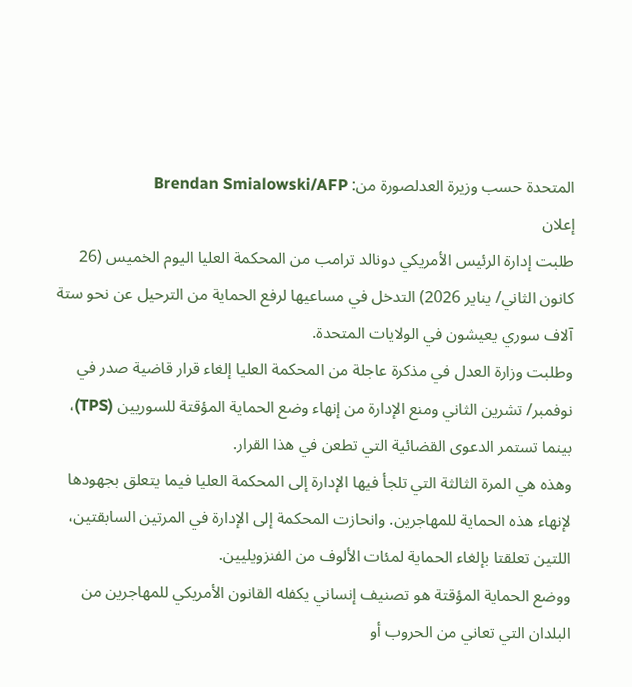المتحدة حسب وزيرة العدلصورة من: Brendan Smialowski/AFP
إعلان
طلبت إدارة الرئيس الأمريكي دونالد ترامب من المحكمة العليا اليوم الخميس (26 كانون الثاني/ يناير 2026) التدخل في مساعيها لرفع الحماية من الترحيل عن نحو ستة آلاف سوري يعيشون في الولايات المتحدة.
وطلبت وزارة العدل في مذكرة عاجلة من المحكمة العليا إلغاء قرار قاضية صدر في نوفمبر/ تشرين الثاني ومنع الإدارة من إنهاء وضع الحماية المؤقتة للسوريين (TPS)، بينما تستمر الدعوى القضائية التي تطعن في هذا القرار.
وهذه هي المرة الثالثة التي تلجأ فيها الإدارة إلى المحكمة العليا فيما يتعلق بجهودها لإنهاء هذه الحماية للمهاجرين. وانحازت المحكمة إلى الإدارة في المرتين السابقتين، اللتين تعلقتا بإلغاء الحماية لمئات الألوف من الفنزويليين.
ووضع الحماية المؤقتة هو تصنيف إنساني يكفله القانون الأمريكي للمهاجرين من البلدان التي تعاني من الحروب أو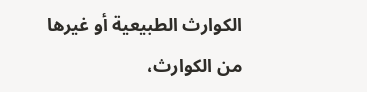الكوارث الطبيعية أو غيرها من الكوارث،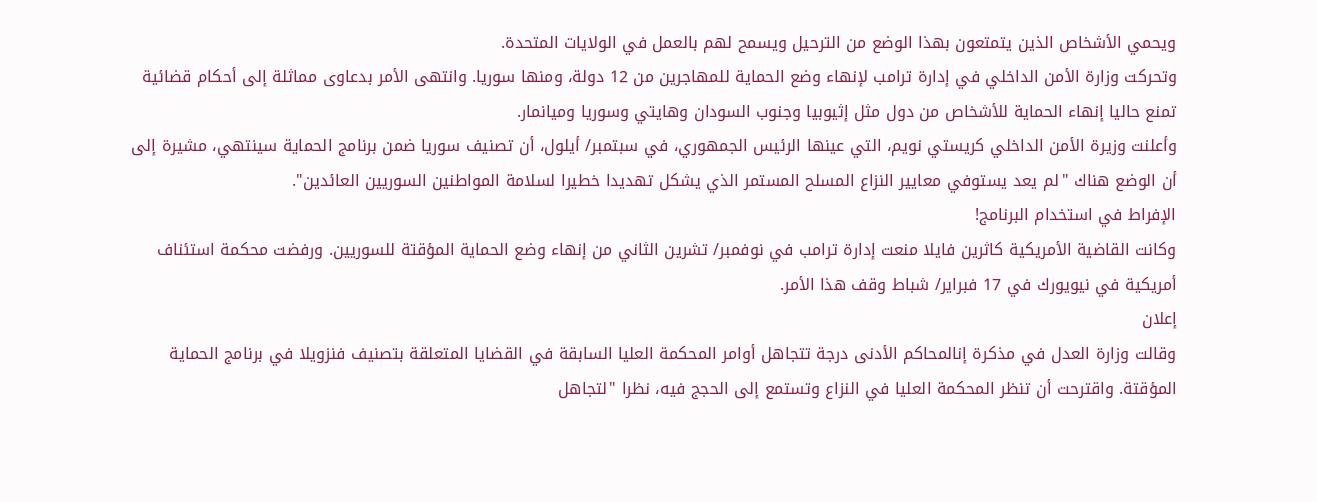ويحمي الأشخاص الذين يتمتعون بهذا الوضع من الترحيل ويسمح لهم بالعمل في الولايات المتحدة.
وتحركت وزارة الأمن الداخلي في إدارة ترامب لإنهاء وضع الحماية للمهاجرين من 12 دولة، ومنها سوريا. وانتهى الأمر بدعاوى مماثلة إلى أحكام قضائية تمنع حاليا إنهاء الحماية للأشخاص من دول مثل إثيوبيا وجنوب السودان وهايتي وسوريا وميانمار.
وأعلنت وزيرة الأمن الداخلي كريستي نويم، التي عينها الرئيس الجمهوري، في سبتمبر/ أيلول، أن تصنيف سوريا ضمن برنامج الحماية سينتهي، مشيرة إلى أن الوضع هناك "لم يعد يستوفي معايير النزاع المسلح المستمر الذي يشكل تهديدا خطيرا لسلامة المواطنين السوريين العائدين".
الإفراط في استخدام البرنامج!
وكانت القاضية الأمريكية كاثرين فايلا منعت إدارة ترامب في نوفمبر/ تشرين الثاني من إنهاء وضع الحماية المؤقتة للسوريين. ورفضت محكمة استئناف أمريكية في نيويورك في 17 فبراير/ شباط وقف هذا الأمر.
إعلان
وقالت وزارة العدل في مذكرة إنالمحاكم الأدنى درجة تتجاهل أوامر المحكمة العليا السابقة في القضايا المتعلقة بتصنيف فنزويلا في برنامج الحماية المؤقتة. واقترحت أن تنظر المحكمة العليا في النزاع وتستمع إلى الحجج فيه، نظرا "لتجاهل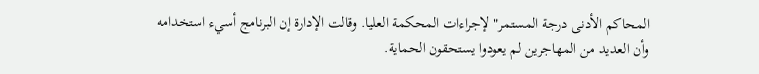المحاكم الأدنى درجة المستمر" لإجراءات المحكمة العليا. وقالت الإدارة إن البرنامج أسيء استخدامه وأن العديد من المهاجرين لم يعودوا يستحقون الحماية.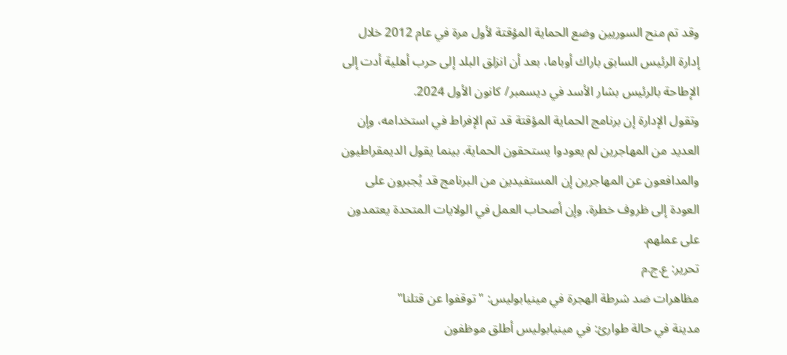وقد تم منح السوريين وضع الحماية المؤقتة لأول مرة في عام 2012 خلال إدارة الرئيس السابق باراك أوباما، بعد أن انزلق البلد إلى حرب أهلية أدت إلى الإطاحة بالرئيس بشار الأسد في ديسمبر/ كانون الأول 2024.
وتقول الإدارة إن برنامج الحماية المؤقتة قد تم الإفراط في استخدامه، وإن العديد من المهاجرين لم يعودوا يستحقون الحماية. بينما يقول الديمقراطيون والمدافعون عن المهاجرين إن المستفيدين من البرنامج قد يُجبرون على العودة إلى ظروف خطرة، وإن أصحاب العمل في الولايات المتحدة يعتمدون على عملهم.
تحرير: ع.ج.م
مظاهرات ضد شرطة الهجرة في مينيابوليس: "توقفوا عن قتلنا"
مدينة في حالة طوارئ: في مينيابوليس أطلق موظفون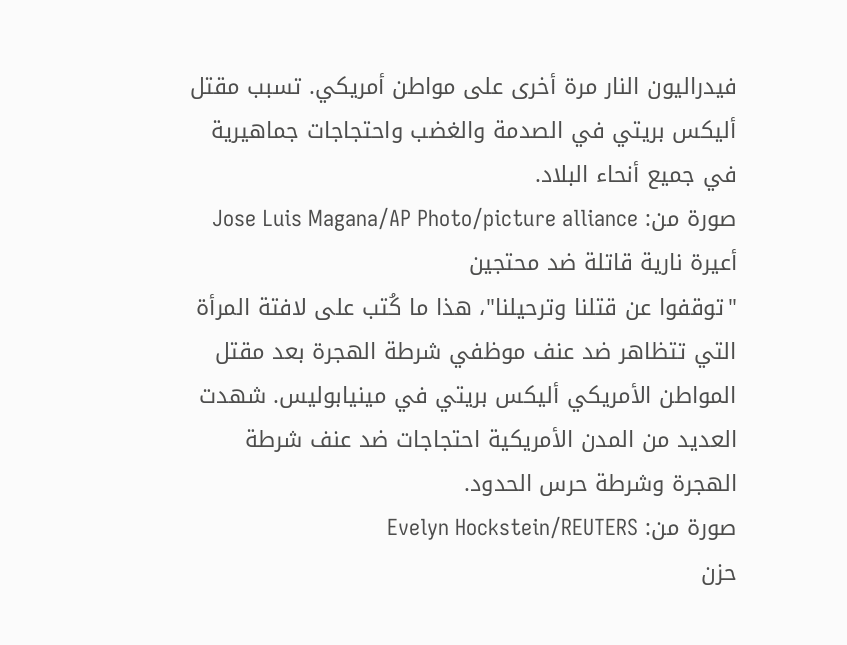فيدراليون النار مرة أخرى على مواطن أمريكي. تسبب مقتل أليكس بريتي في الصدمة والغضب واحتجاجات جماهيرية في جميع أنحاء البلاد.
صورة من: Jose Luis Magana/AP Photo/picture alliance
أعيرة نارية قاتلة ضد محتجين
"توقفوا عن قتلنا وترحيلنا"، هذا ما كُتب على لافتة المرأة التي تتظاهر ضد عنف موظفي شرطة الهجرة بعد مقتل المواطن الأمريكي أليكس بريتي في مينيابوليس. شهدت العديد من المدن الأمريكية احتجاجات ضد عنف شرطة الهجرة وشرطة حرس الحدود.
صورة من: Evelyn Hockstein/REUTERS
حزن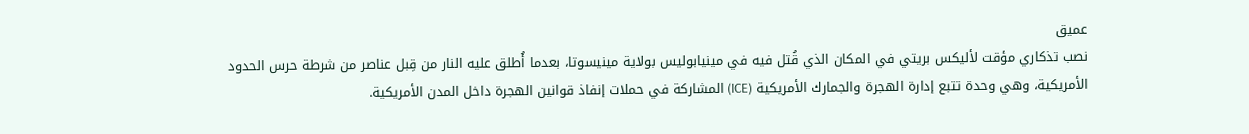عميق
نصب تذكاري مؤقت لأليكس بريتي في المكان الذي قُتل فيه في مينيابوليس بولاية مينيسوتا، بعدما أُطلق عليه النار من قِبل عناصر من شرطة حرس الحدود الأمريكية، وهي وحدة تتبع إدارة الهجرة والجمارك الأمريكية (ICE) المشاركة في حملات إنفاذ قوانين الهجرة داخل المدن الأمريكية.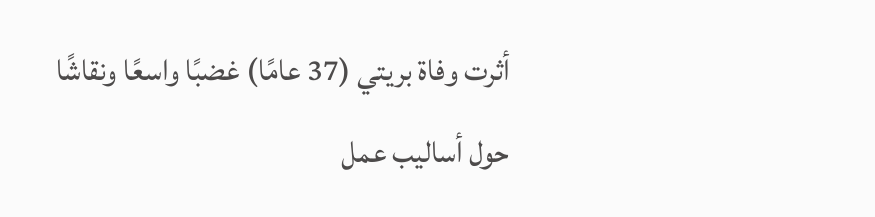أثرت وفاة بريتي (37 عامًا) غضبًا واسعًا ونقاشًا حول أساليب عمل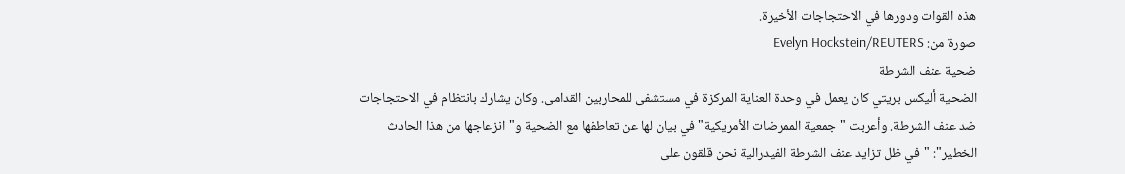هذه القوات ودورها في الاحتجاجات الأخيرة.
صورة من: Evelyn Hockstein/REUTERS
ضحية عنف الشرطة
الضحية أليكس بريتي كان يعمل في وحدة العناية المركزة في مستشفى للمحاربين القدامى. وكان يشارك بانتظام في الاحتجاجات ضد عنف الشرطة. وأعربت "جمعية الممرضات الأمريكية" في بيان لها عن تعاطفها مع الضحية و"انزعاجها من هذا الحادث الخطير": "في ظل تزايد عنف الشرطة الفيدرالية نحن قلقون على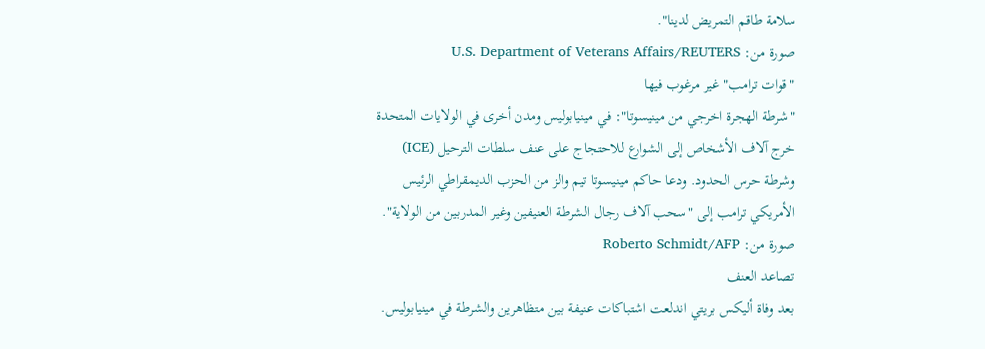سلامة طاقم التمريض لدينا".
صورة من: U.S. Department of Veterans Affairs/REUTERS
"قوات ترامب" غير مرغوب فيها
"شرطة الهجرة اخرجي من مينيسوتا": في مينيابوليس ومدن أخرى في الولايات المتحدة خرج آلاف الأشخاص إلى الشوارع للاحتجاج على عنف سلطات الترحيل (ICE) وشرطة حرس الحدود. ودعا حاكم مينيسوتا تيم والز من الحزب الديمقراطي الرئيس الأمريكي ترامب إلى "سحب آلاف رجال الشرطة العنيفين وغير المدربين من الولاية".
صورة من: Roberto Schmidt/AFP
تصاعد العنف
بعد وفاة أليكس بريتي اندلعت اشتباكات عنيفة بين متظاهرين والشرطة في مينيابوليس.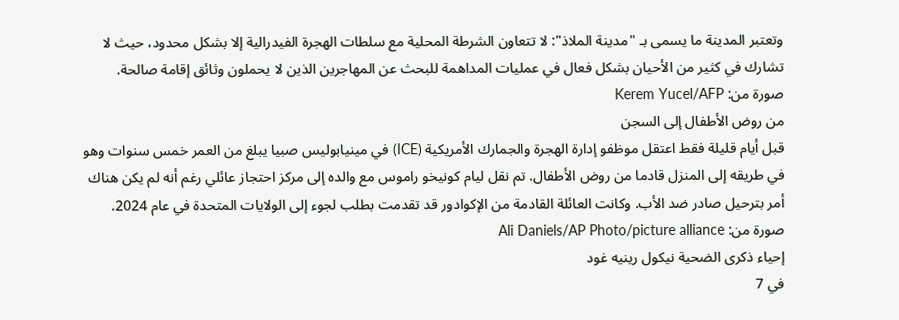وتعتبر المدينة ما يسمى بـ "مدينة الملاذ": لا تتعاون الشرطة المحلية مع سلطات الهجرة الفيدرالية إلا بشكل محدود، حيث لا تشارك في كثير من الأحيان بشكل فعال في عمليات المداهمة للبحث عن المهاجرين الذين لا يحملون وثائق إقامة صالحة.
صورة من: Kerem Yucel/AFP
من روض الأطفال إلى السجن
قبل أيام قليلة فقط اعتقل موظفو إدارة الهجرة والجمارك الأمريكية (ICE) في مينيابوليس صبيا يبلغ من العمر خمس سنوات وهو في طريقه إلى المنزل قادما من روض الأطفال. تم نقل ليام كونيخو راموس مع والده إلى مركز احتجاز عائلي رغم أنه لم يكن هناك أمر بترحيل صادر ضد الأب. وكانت العائلة القادمة من الإكوادور قد تقدمت بطلب لجوء إلى الولايات المتحدة في عام 2024.
صورة من: Ali Daniels/AP Photo/picture alliance
إحياء ذكرى الضحية نيكول رينيه غود
في 7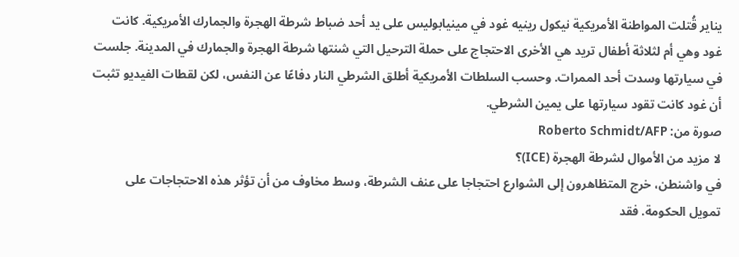يناير قُتلت المواطنة الأمريكية نيكول رينيه غود في مينيابوليس على يد أحد ضباط شرطة الهجرة والجمارك الأمريكية. كانت غود وهي أم لثلاثة أطفال تريد هي الأخرى الاحتجاج على حملة الترحيل التي شنتها شرطة الهجرة والجمارك في المدينة. جلست في سيارتها وسدت أحد الممرات. وحسب السلطات الأمريكية أطلق الشرطي النار دفاعًا عن النفس، لكن لقطات الفيديو تثبت أن غود كانت تقود سيارتها على يمين الشرطي.
صورة من: Roberto Schmidt/AFP
لا مزيد من الأموال لشرطة الهجرة (ICE)؟
في واشنطن، خرج المتظاهرون إلى الشوارع احتجاجا على عنف الشرطة، وسط مخاوف من أن تؤثر هذه الاحتجاجات على تمويل الحكومة. فقد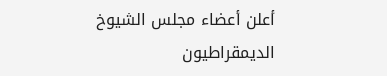أعلن أعضاء مجلس الشيوخ الديمقراطيون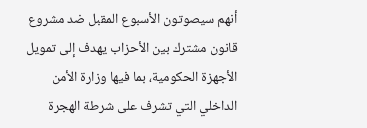أنهم سيصوتون الأسبوع المقبل ضد مشروع قانون مشترك بين الأحزاب يهدف إلى تمويل الأجهزة الحكومية، بما فيها وزارة الأمن الداخلي التي تشرف على شرطة الهجرة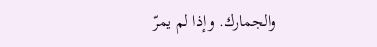والجمارك. وإذا لم يمرّ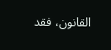القانون، فقد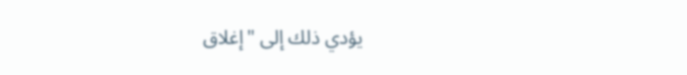يؤدي ذلك إلى "إغلاق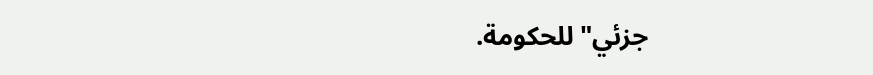جزئي" للحكومة.